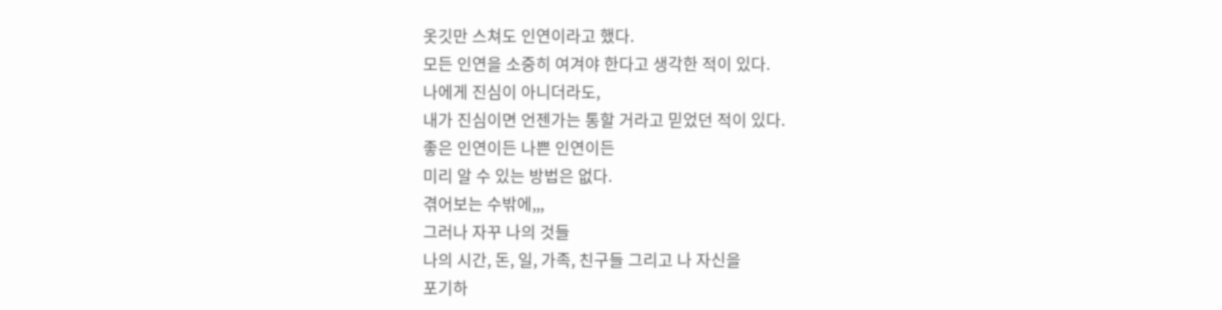옷깃만 스쳐도 인연이라고 했다.
모든 인연을 소중히 여겨야 한다고 생각한 적이 있다.
나에게 진심이 아니더라도,
내가 진심이면 언젠가는 통할 거라고 믿었던 적이 있다.
좋은 인연이든 나쁜 인연이든
미리 알 수 있는 방법은 없다.
겪어보는 수밖에,,,
그러나 자꾸 나의 것들
나의 시간, 돈, 일, 가족, 친구들 그리고 나 자신을
포기하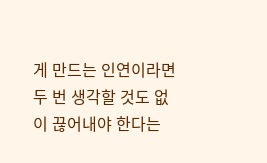게 만드는 인연이라면
두 번 생각할 것도 없이 끊어내야 한다는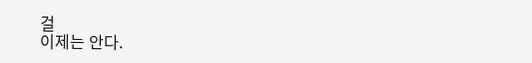걸
이제는 안다.